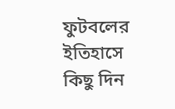ফুটবলের ইতিহাসে কিছু দিন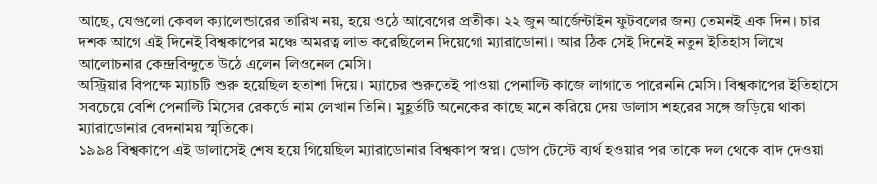আছে, যেগুলো কেবল ক্যালেন্ডারের তারিখ নয়, হয়ে ওঠে আবেগের প্রতীক। ২২ জুন আর্জেন্টাইন ফুটবলের জন্য তেমনই এক দিন। চার দশক আগে এই দিনেই বিশ্বকাপের মঞ্চে অমরত্ব লাভ করেছিলেন দিয়েগো ম্যারাডোনা। আর ঠিক সেই দিনেই নতুন ইতিহাস লিখে আলোচনার কেন্দ্রবিন্দুতে উঠে এলেন লিওনেল মেসি।
অস্ট্রিয়ার বিপক্ষে ম্যাচটি শুরু হয়েছিল হতাশা দিয়ে। ম্যাচের শুরুতেই পাওয়া পেনাল্টি কাজে লাগাতে পারেননি মেসি। বিশ্বকাপের ইতিহাসে সবচেয়ে বেশি পেনাল্টি মিসের রেকর্ডে নাম লেখান তিনি। মুহূর্তটি অনেকের কাছে মনে করিয়ে দেয় ডালাস শহরের সঙ্গে জড়িয়ে থাকা ম্যারাডোনার বেদনাময় স্মৃতিকে।
১৯৯৪ বিশ্বকাপে এই ডালাসেই শেষ হয়ে গিয়েছিল ম্যারাডোনার বিশ্বকাপ স্বপ্ন। ডোপ টেস্টে ব্যর্থ হওয়ার পর তাকে দল থেকে বাদ দেওয়া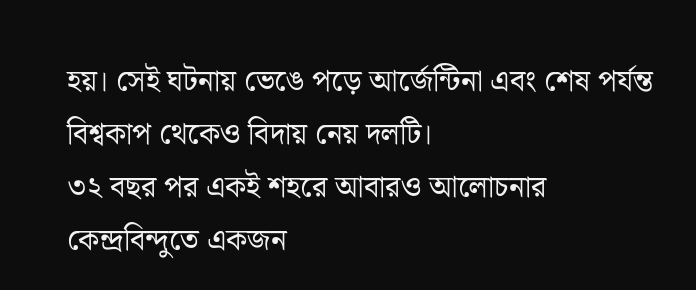হয়। সেই ঘটনায় ভেঙে পড়ে আর্জেন্টিনা এবং শেষ পর্যন্ত বিশ্বকাপ থেকেও বিদায় নেয় দলটি।
৩২ বছর পর একই শহরে আবারও আলোচনার কেন্দ্রবিন্দুতে একজন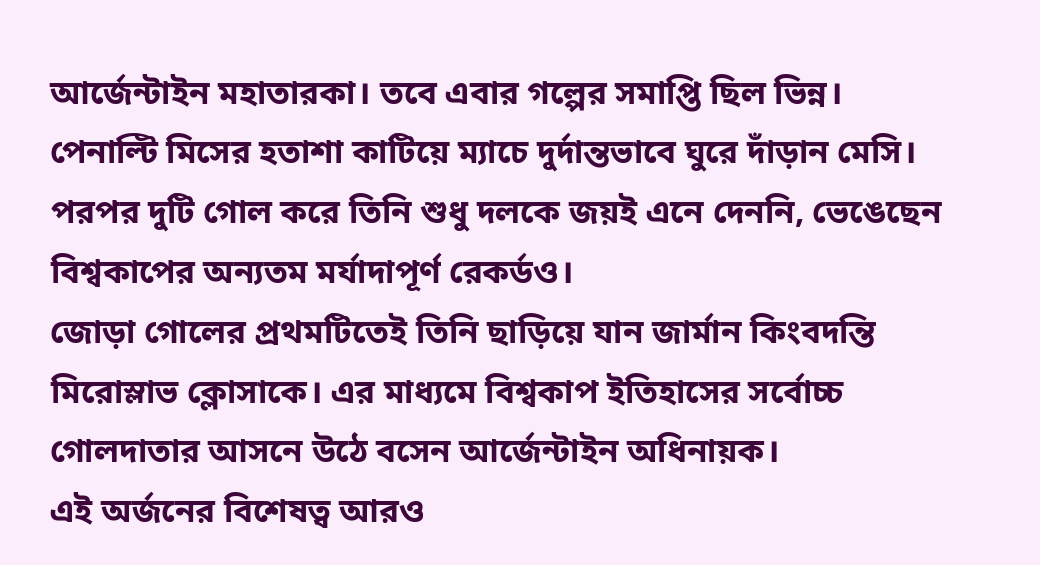আর্জেন্টাইন মহাতারকা। তবে এবার গল্পের সমাপ্তি ছিল ভিন্ন।
পেনাল্টি মিসের হতাশা কাটিয়ে ম্যাচে দুর্দান্তভাবে ঘুরে দাঁড়ান মেসি। পরপর দুটি গোল করে তিনি শুধু দলকে জয়ই এনে দেননি, ভেঙেছেন বিশ্বকাপের অন্যতম মর্যাদাপূর্ণ রেকর্ডও।
জোড়া গোলের প্রথমটিতেই তিনি ছাড়িয়ে যান জার্মান কিংবদন্তি মিরোস্লাভ ক্লোসাকে। এর মাধ্যমে বিশ্বকাপ ইতিহাসের সর্বোচ্চ গোলদাতার আসনে উঠে বসেন আর্জেন্টাইন অধিনায়ক।
এই অর্জনের বিশেষত্ব আরও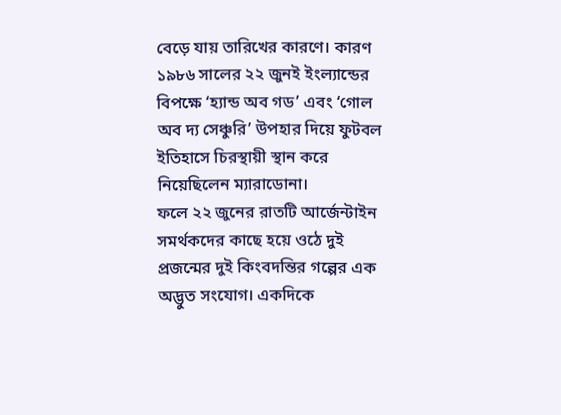বেড়ে যায় তারিখের কারণে। কারণ ১৯৮৬ সালের ২২ জুনই ইংল্যান্ডের বিপক্ষে ‘হ্যান্ড অব গড’ এবং ‘গোল অব দ্য সেঞ্চুরি’ উপহার দিয়ে ফুটবল ইতিহাসে চিরস্থায়ী স্থান করে নিয়েছিলেন ম্যারাডোনা।
ফলে ২২ জুনের রাতটি আর্জেন্টাইন সমর্থকদের কাছে হয়ে ওঠে দুই প্রজন্মের দুই কিংবদন্তির গল্পের এক অদ্ভুত সংযোগ। একদিকে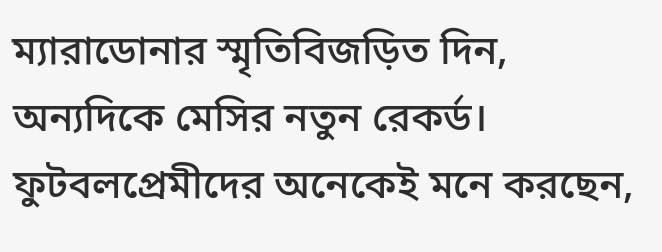ম্যারাডোনার স্মৃতিবিজড়িত দিন, অন্যদিকে মেসির নতুন রেকর্ড।
ফুটবলপ্রেমীদের অনেকেই মনে করছেন,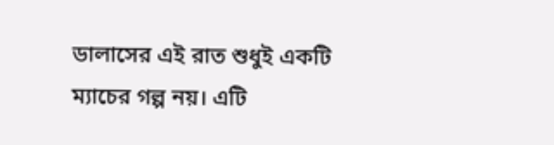ডালাসের এই রাত শুধুই একটি ম্যাচের গল্প নয়। এটি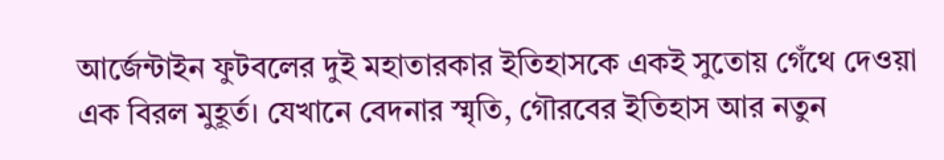আর্জেন্টাইন ফুটবলের দুই মহাতারকার ইতিহাসকে একই সুতোয় গেঁথে দেওয়া এক বিরল মুহূর্ত। যেখানে বেদনার স্মৃতি, গৌরবের ইতিহাস আর নতুন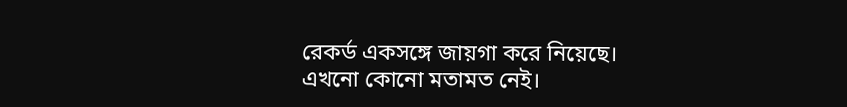রেকর্ড একসঙ্গে জায়গা করে নিয়েছে।
এখনো কোনো মতামত নেই।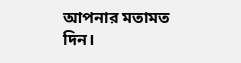আপনার মতামত দিন।